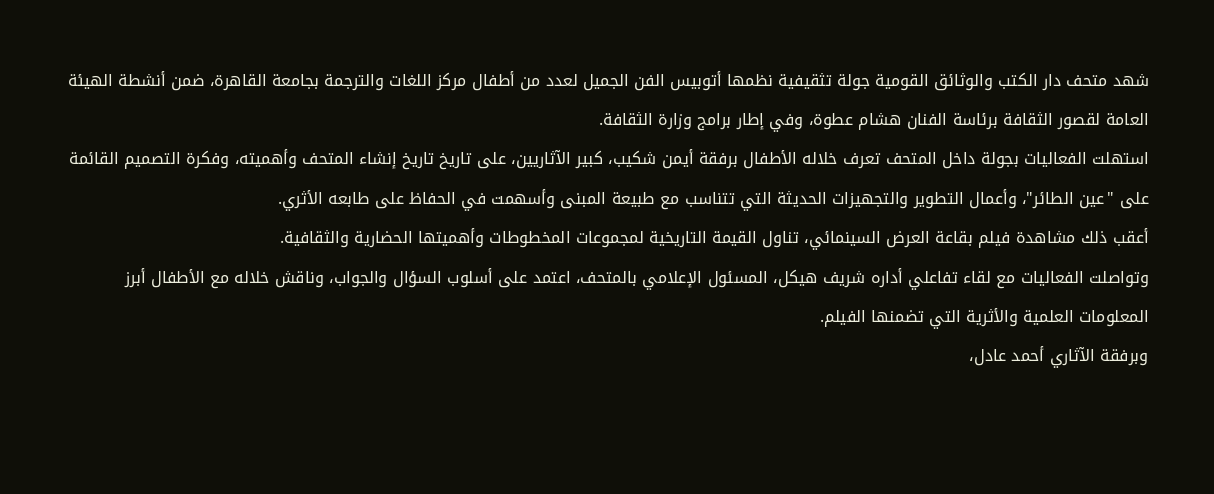شهد متحف دار الكتب والوثائق القومية جولة تثقيفية نظمها أتوبيس الفن الجميل لعدد من أطفال مركز اللغات والترجمة بجامعة القاهرة، ضمن أنشطة الهيئة العامة لقصور الثقافة برئاسة الفنان هشام عطوة، وفي إطار برامج وزارة الثقافة.
استهلت الفعاليات بجولة داخل المتحف تعرف خلاله الأطفال برفقة أيمن شكيب، كبير الآثاريين، على تاريخ تاريخ إنشاء المتحف وأهميته، وفكرة التصميم القائمة على "عين الطائر"، وأعمال التطوير والتجهيزات الحديثة التي تتناسب مع طبيعة المبنى وأسهمت في الحفاظ على طابعه الأثري.
أعقب ذلك مشاهدة فيلم بقاعة العرض السينمائي، تناول القيمة التاريخية لمجموعات المخطوطات وأهميتها الحضارية والثقافية.
وتواصلت الفعاليات مع لقاء تفاعلي أداره شريف هيكل، المسئول الإعلامي بالمتحف، اعتمد على أسلوب السؤال والجواب، وناقش خلاله مع الأطفال أبرز المعلومات العلمية والأثرية التي تضمنها الفيلم.
وبرفقة الآثاري أحمد عادل،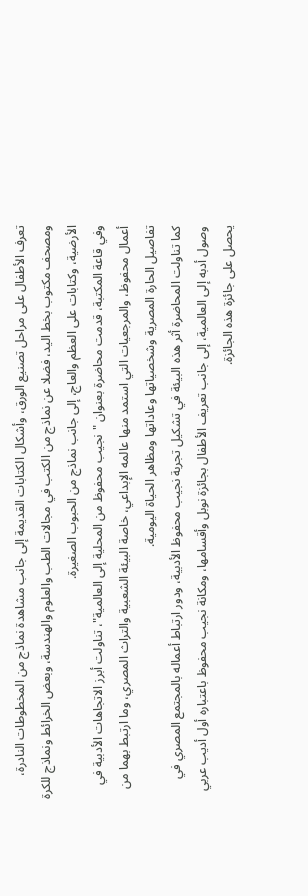تعرف الأطفال على مراحل تصنيع الورق، وأشكال الكتابات القديمة إلى جانب مشاهدة نماذج من المخطوطات النادرة، ومصحف مكتوب بخط اليد، فضلا عن نماذج من الكتب في مجالات الطب والعلوم والهندسة، وبعض الخرائط ونماذج للكرة الأرضية، وكتابات على العظم والعاج، إلى جانب نماذج من الحبوب الصغيرة.
وفي قاعة المكتبة، قدمت محاضرة بعنوان "نجيب محفوظ من المحلية إلى العالمية"، تناولت أبرز الاتجاهات الأدبية في أعمال محفوظ، والمرجعيات التي استمد منها عالمه الإبداعي، خاصة البيئة الشعبية والتراث المصري، وما ارتبط بهما من تفاصيل الحارة المصرية وشخصياتها وعاداتها ومظاهر الحياة اليومية.
كما تناولت المحاضرة أثر هذه البيئة في تشكيل تجربة نجيب محفوظ الأدبية، ودور ارتباط أعماله بالمجتمع المصري في وصول أدبه إلى العالمية، إلى جانب تعريف الأطفال بجائزة نوبل وأقسامها، ومكانة نجيب محفوظ باعتباره أول أديب عربي يحصل على جائزة هذه الجائزة.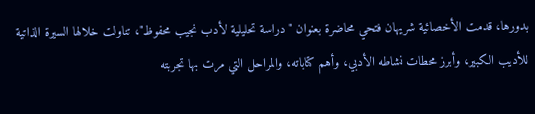بدورها، قدمت الأخصائية شريهان فتحي محاضرة بعنوان "دراسة تحليلية لأدب نجيب محفوظ"، تناولت خلالها السيرة الذاتية للأديب الكبير، وأبرز محطات نشاطه الأدبي، وأهم كتاباته، والمراحل التي مرت بها تجربته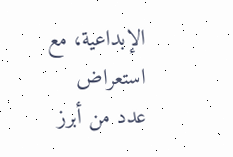الإبداعية، مع استعراض عدد من أبرز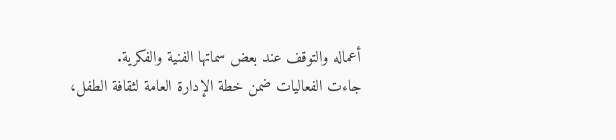أعماله والتوقف عند بعض سماتها الفنية والفكرية.
جاءت الفعاليات ضمن خطة الإدارة العامة لثقافة الطفل،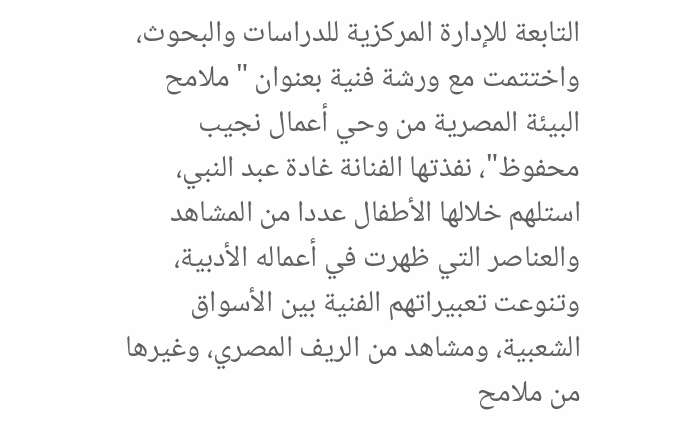التابعة للإدارة المركزية للدراسات والبحوث، واختتمت مع ورشة فنية بعنوان "ملامح البيئة المصرية من وحي أعمال نجيب محفوظ"، نفذتها الفنانة غادة عبد النبي، استلهم خلالها الأطفال عددا من المشاهد والعناصر التي ظهرت في أعماله الأدبية، وتنوعت تعبيراتهم الفنية بين الأسواق الشعبية، ومشاهد من الريف المصري، وغيرها من ملامح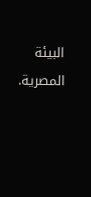البيئة المصرية.